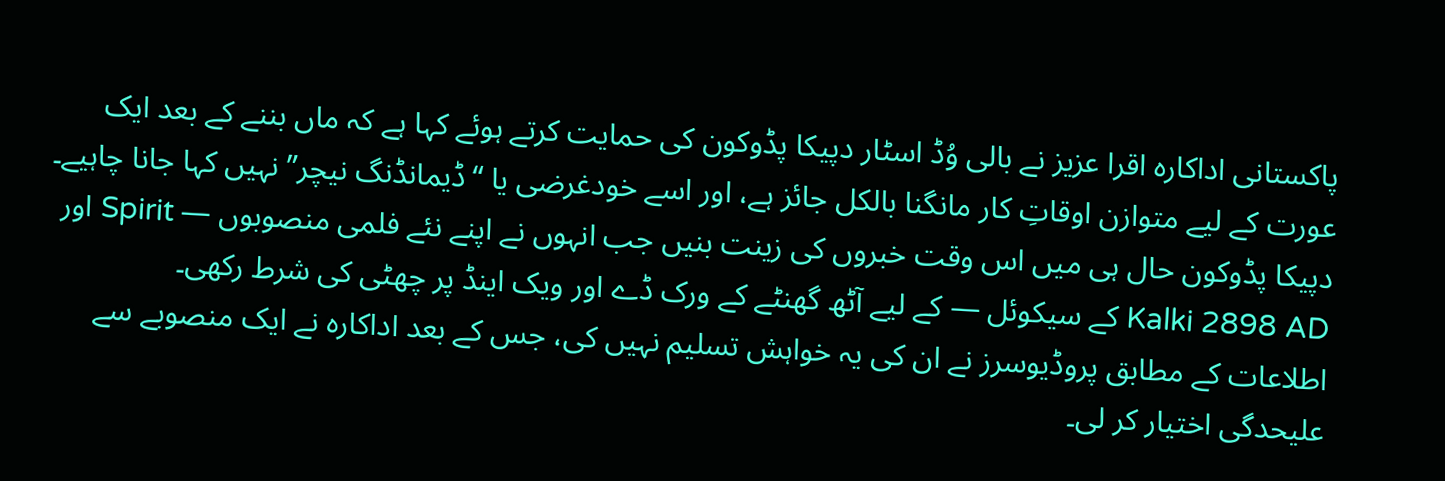پاکستانی اداکارہ اقرا عزیز نے بالی وُڈ اسٹار دپیکا پڈوکون کی حمایت کرتے ہوئے کہا ہے کہ ماں بننے کے بعد ایک عورت کے لیے متوازن اوقاتِ کار مانگنا بالکل جائز ہے، اور اسے خودغرضی یا “ڈیمانڈنگ نیچر” نہیں کہا جانا چاہیے۔
دپیکا پڈوکون حال ہی میں اس وقت خبروں کی زینت بنیں جب انہوں نے اپنے نئے فلمی منصوبوں — Spirit اور Kalki 2898 AD کے سیکوئل — کے لیے آٹھ گھنٹے کے ورک ڈے اور ویک اینڈ پر چھٹی کی شرط رکھی۔
اطلاعات کے مطابق پروڈیوسرز نے ان کی یہ خواہش تسلیم نہیں کی، جس کے بعد اداکارہ نے ایک منصوبے سے علیحدگی اختیار کر لی۔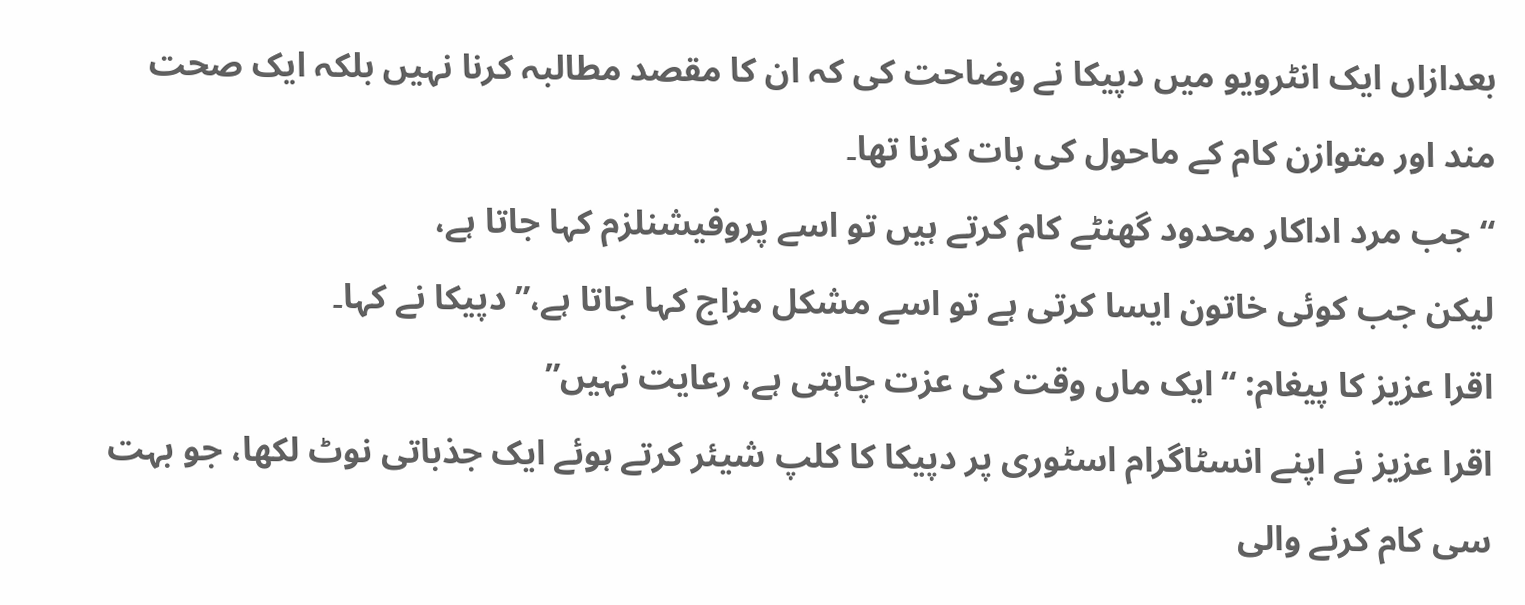بعدازاں ایک انٹرویو میں دپیکا نے وضاحت کی کہ ان کا مقصد مطالبہ کرنا نہیں بلکہ ایک صحت مند اور متوازن کام کے ماحول کی بات کرنا تھا۔
“جب مرد اداکار محدود گھنٹے کام کرتے ہیں تو اسے پروفیشنلزم کہا جاتا ہے،
لیکن جب کوئی خاتون ایسا کرتی ہے تو اسے مشکل مزاج کہا جاتا ہے،” دپیکا نے کہا۔
اقرا عزیز کا پیغام: “ایک ماں وقت کی عزت چاہتی ہے، رعایت نہیں”
اقرا عزیز نے اپنے انسٹاگرام اسٹوری پر دپیکا کا کلپ شیئر کرتے ہوئے ایک جذباتی نوٹ لکھا، جو بہت سی کام کرنے والی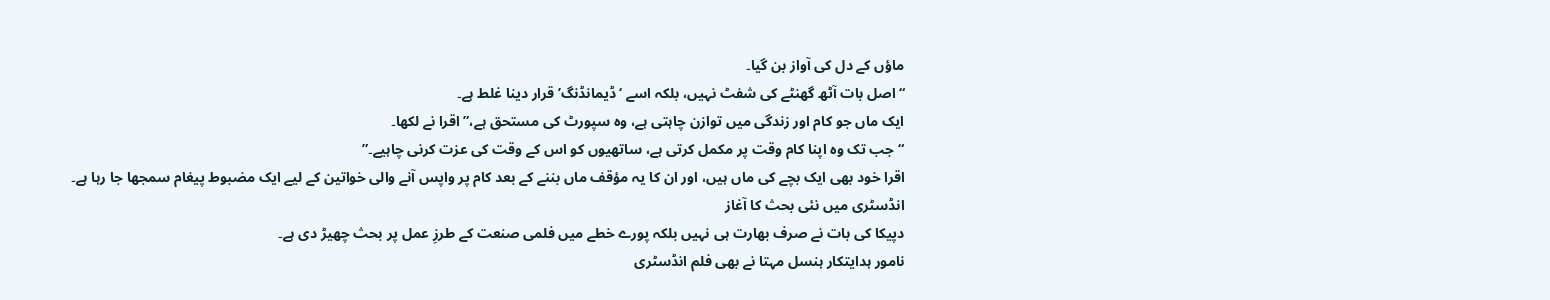ماؤں کے دل کی آواز بن گیا۔
“اصل بات آٹھ گھنٹے کی شفٹ نہیں، بلکہ اسے ‘ڈیمانڈنگ’ قرار دینا غلط ہے۔
ایک ماں جو کام اور زندگی میں توازن چاہتی ہے، وہ سپورٹ کی مستحق ہے،” اقرا نے لکھا۔
“جب تک وہ اپنا کام وقت پر مکمل کرتی ہے، ساتھیوں کو اس کے وقت کی عزت کرنی چاہیے۔”
اقرا خود بھی ایک بچے کی ماں ہیں، اور ان کا یہ مؤقف ماں بننے کے بعد کام پر واپس آنے والی خواتین کے لیے ایک مضبوط پیغام سمجھا جا رہا ہے۔
انڈسٹری میں نئی بحث کا آغاز
دپیکا کی بات نے صرف بھارت ہی نہیں بلکہ پورے خطے میں فلمی صنعت کے طرزِ عمل پر بحث چھیڑ دی ہے۔
نامور ہدایتکار ہنسل مہتا نے بھی فلم انڈسٹری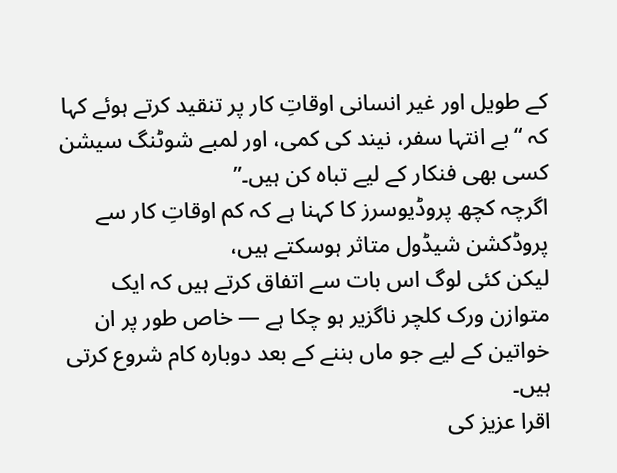کے طویل اور غیر انسانی اوقاتِ کار پر تنقید کرتے ہوئے کہا کہ “بے انتہا سفر، نیند کی کمی، اور لمبے شوٹنگ سیشن کسی بھی فنکار کے لیے تباہ کن ہیں۔”
اگرچہ کچھ پروڈیوسرز کا کہنا ہے کہ کم اوقاتِ کار سے پروڈکشن شیڈول متاثر ہوسکتے ہیں،
لیکن کئی لوگ اس بات سے اتفاق کرتے ہیں کہ ایک متوازن ورک کلچر ناگزیر ہو چکا ہے — خاص طور پر ان خواتین کے لیے جو ماں بننے کے بعد دوبارہ کام شروع کرتی ہیں۔
اقرا عزیز کی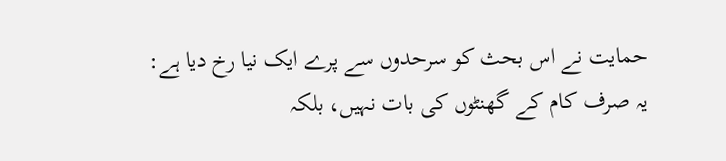حمایت نے اس بحث کو سرحدوں سے پرے ایک نیا رخ دیا ہے:
یہ صرف کام کے گھنٹوں کی بات نہیں، بلکہ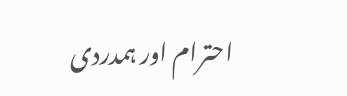احترام اور ہمدردی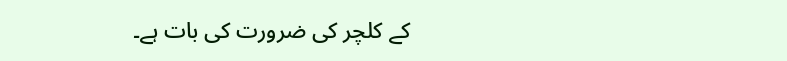کے کلچر کی ضرورت کی بات ہے۔